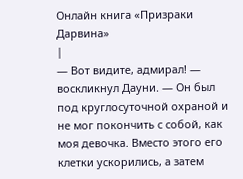Онлайн книга «Призраки Дарвина»
|
— Вот видите, адмирал! — воскликнул Дауни. — Он был под круглосуточной охраной и не мог покончить с собой, как моя девочка. Вместо этого его клетки ускорились, а затем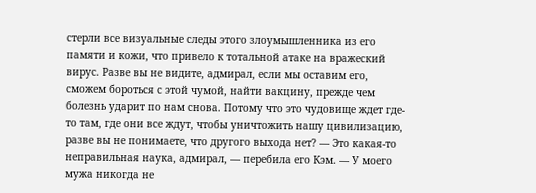стерли все визуальные следы этого злоумышленника из его памяти и кожи, что привело к тотальной атаке на вражеский вирус. Разве вы не видите, адмирал, если мы оставим его, сможем бороться с этой чумой, найти вакцину, прежде чем болезнь ударит по нам снова. Потому что это чудовище ждет где-то там, где они все ждут, чтобы уничтожить нашу цивилизацию, разве вы не понимаете, что другого выхода нет? — Это какая-то неправильная наука, адмирал, — перебила его Кэм. — У моего мужа никогда не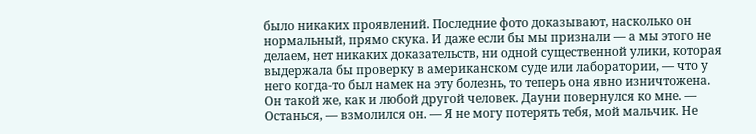было никаких проявлений. Последние фото доказывают, насколько он нормальный, прямо скука. И даже если бы мы признали — а мы этого не делаем, нет никаких доказательств, ни одной существенной улики, которая выдержала бы проверку в американском суде или лаборатории, — что у него когда-то был намек на эту болезнь, то теперь она явно изничтожена. Он такой же, как и любой другой человек. Дауни повернулся ко мне. — Останься, — взмолился он. — Я не могу потерять тебя, мой мальчик. Не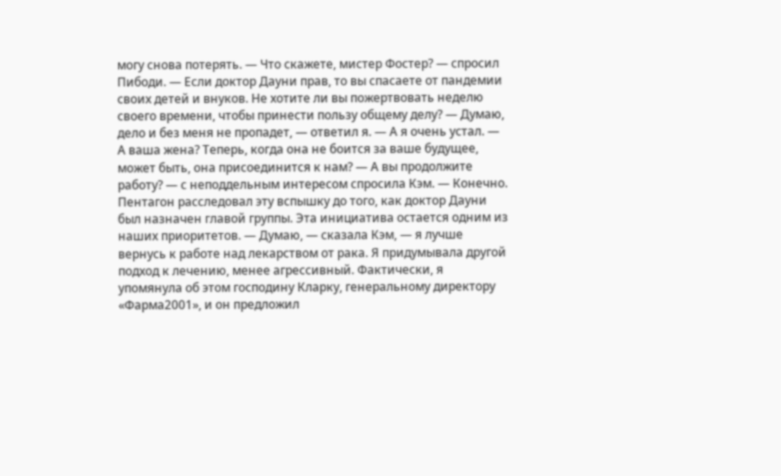могу снова потерять. — Что скажете, мистер Фостер? — спросил Пибоди. — Если доктор Дауни прав, то вы спасаете от пандемии своих детей и внуков. Не хотите ли вы пожертвовать неделю своего времени, чтобы принести пользу общему делу? — Думаю, дело и без меня не пропадет, — ответил я. — А я очень устал. — А ваша жена? Теперь, когда она не боится за ваше будущее, может быть, она присоединится к нам? — А вы продолжите работу? — с неподдельным интересом спросила Кэм. — Конечно. Пентагон расследовал эту вспышку до того, как доктор Дауни был назначен главой группы. Эта инициатива остается одним из наших приоритетов. — Думаю, — сказала Кэм, — я лучше вернусь к работе над лекарством от рака. Я придумывала другой подход к лечению, менее агрессивный. Фактически, я упомянула об этом господину Кларку, генеральному директору «Фарма2001», и он предложил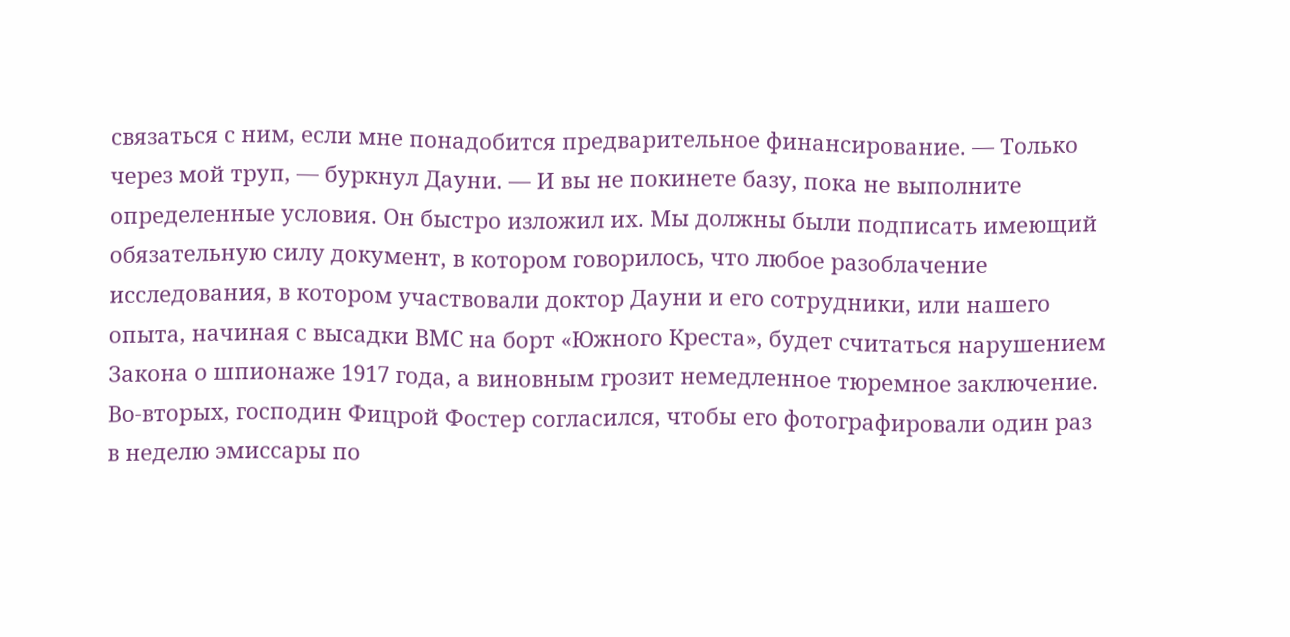связаться с ним, если мне понадобится предварительное финансирование. — Только через мой труп, — буркнул Дауни. — И вы не покинете базу, пока не выполните определенные условия. Он быстро изложил их. Мы должны были подписать имеющий обязательную силу документ, в котором говорилось, что любое разоблачение исследования, в котором участвовали доктор Дауни и его сотрудники, или нашего опыта, начиная с высадки ВМС на борт «Южного Креста», будет считаться нарушением Закона о шпионаже 1917 года, а виновным грозит немедленное тюремное заключение. Во-вторых, господин Фицрой Фостер согласился, чтобы его фотографировали один раз в неделю эмиссары по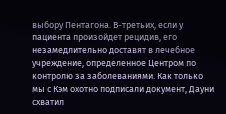выбору Пентагона. В-третьих, если у пациента произойдет рецидив, его незамедлительно доставят в лечебное учреждение, определенное Центром по контролю за заболеваниями. Как только мы с Кэм охотно подписали документ, Дауни схватил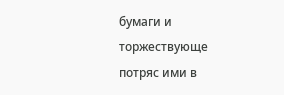бумаги и торжествующе потряс ими в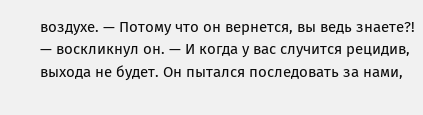воздухе. — Потому что он вернется, вы ведь знаете?! — воскликнул он. — И когда у вас случится рецидив, выхода не будет. Он пытался последовать за нами,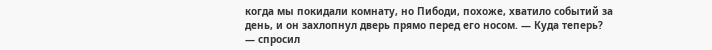когда мы покидали комнату, но Пибоди, похоже, хватило событий за день, и он захлопнул дверь прямо перед его носом. — Куда теперь? — спросил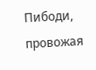Пибоди, провожая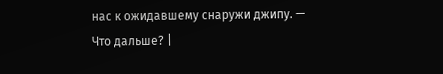нас к ожидавшему снаружи джипу. — Что дальше? |